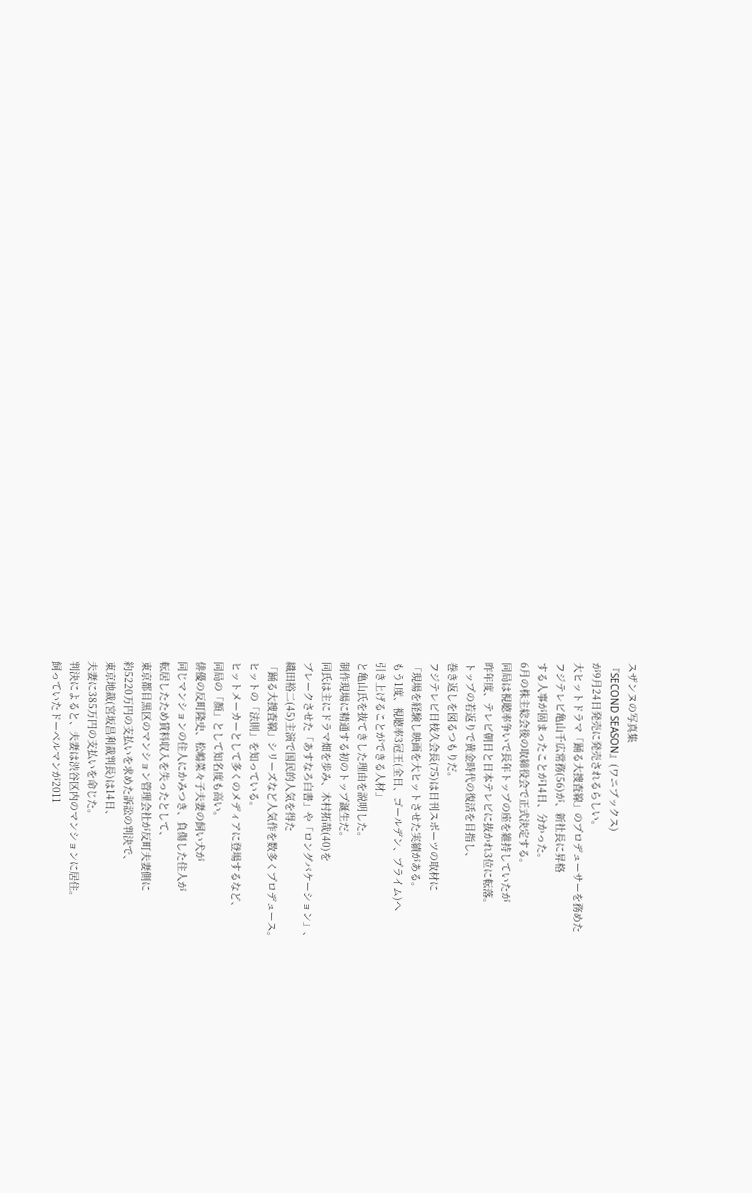スザンヌの写真集
『SECOND SEASON』(ワニブックス)
が9月24日発売に発売されるらしい。
大ヒットドラマ「踊る大捜査線」のプロデューサーを務めた
フジテレビ亀山千広常務(56)が、新社長に昇格
する人事が固まったことが14日、分かった。
6月の株主総会後の取締役会で正式決定する。
同局は視聴率争いで長年トップの座を維持していたが
昨年度、テレビ朝日と日本テレビに抜かれ3位に転落。
トップの若返りで黄金時代の復活を目指し、
巻き返しを図るつもりだ。
フジテレビ日枝久会長(75)は日刊スポーツの取材に
「現場を経験し映画を大ヒットさせた実績がある。
もう1度、視聴率3冠王(全日、ゴールデン、プライム)へ
引き上げることができる人材」
と亀山氏を抜てきした理由を説明した。
制作現場に精通する初のトップ誕生だ。
同氏は主にドラマ畑を歩み、木村拓哉(40)を
ブレークさせた「あすなろ白書」や「ロングバケーション」、
織田裕二(45)主演で国民的人気を得た
「踊る大捜査線」シリーズなど人気作を数多くプロデュース。
ヒットの「法則」を知っている。
ヒットメーカーとして多くのメディアに登場するなど、
同局の「顔」として知名度も高い。
俳優の反町隆史、松嶋菜々子夫妻の飼い犬が
同じマンションの住人にかみつき、負傷した住人が
転居したため賃料収入を失ったとして、
東京都目黒区のマンション管理会社が反町夫妻側に
約5220万円の支払いを求めた訴訟の判決で、
東京地裁(宮坂昌利裁判長)は14日、
夫妻に385万円の支払いを命じた。
判決によると、夫妻は渋谷区内のマンションに居住。
飼っていたドーベルマンが2011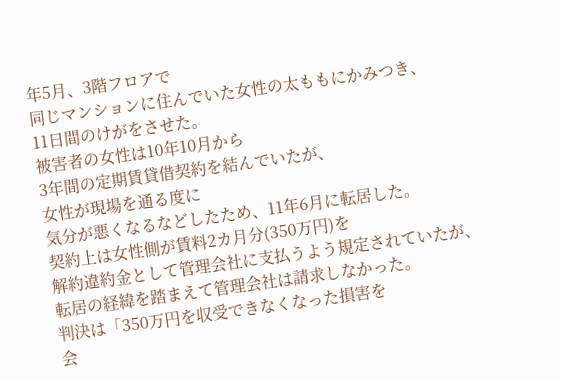年5月、3階フロアで
同じマンションに住んでいた女性の太ももにかみつき、
11日間のけがをさせた。
被害者の女性は10年10月から
3年間の定期賃貸借契約を結んでいたが、
女性が現場を通る度に
気分が悪くなるなどしたため、11年6月に転居した。
契約上は女性側が賃料2カ月分(350万円)を
解約違約金として管理会社に支払うよう規定されていたが、
転居の経緯を踏まえて管理会社は請求しなかった。
判決は「350万円を収受できなくなった損害を
会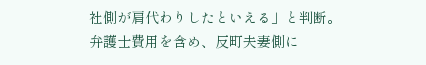社側が肩代わりしたといえる」と判断。
弁護士費用を含め、反町夫妻側に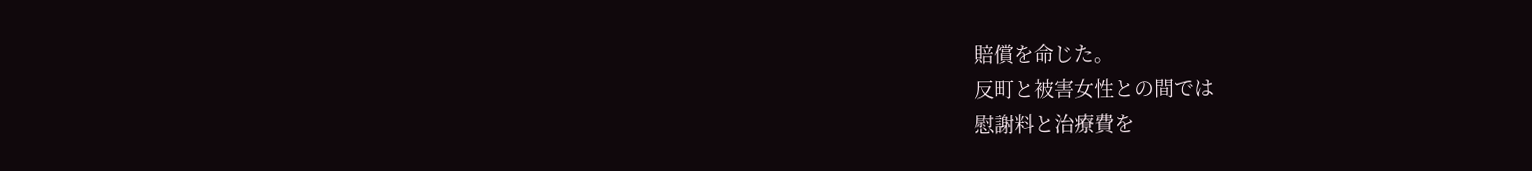賠償を命じた。
反町と被害女性との間では
慰謝料と治療費を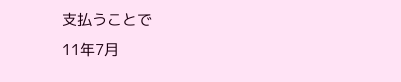支払うことで
11年7月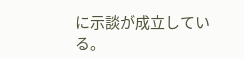に示談が成立している。